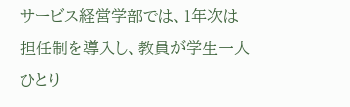サービス経営学部では、1年次は担任制を導入し、教員が学生一人ひとり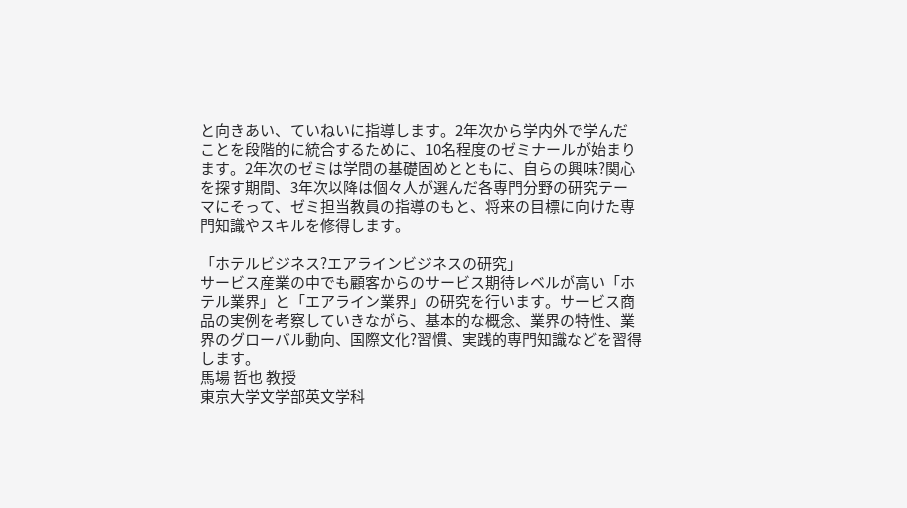と向きあい、ていねいに指導します。2年次から学内外で学んだことを段階的に統合するために、10名程度のゼミナールが始まります。2年次のゼミは学問の基礎固めとともに、自らの興味?関心を探す期間、3年次以降は個々人が選んだ各専門分野の研究テーマにそって、ゼミ担当教員の指導のもと、将来の目標に向けた専門知識やスキルを修得します。

「ホテルビジネス?エアラインビジネスの研究」
サービス産業の中でも顧客からのサービス期待レベルが高い「ホテル業界」と「エアライン業界」の研究を行います。サービス商品の実例を考察していきながら、基本的な概念、業界の特性、業界のグローバル動向、国際文化?習慣、実践的専門知識などを習得します。
馬場 哲也 教授
東京大学文学部英文学科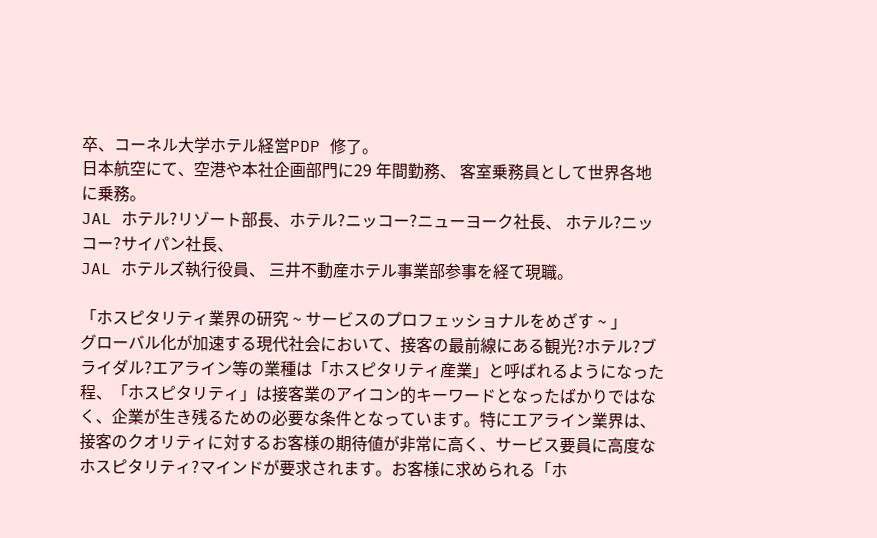卒、コーネル大学ホテル経営PDP 修了。
日本航空にて、空港や本社企画部門に29 年間勤務、 客室乗務員として世界各地に乗務。
JAL ホテル?リゾート部長、ホテル?ニッコー?ニューヨーク社長、 ホテル?ニッコー?サイパン社長、
JAL ホテルズ執行役員、 三井不動産ホテル事業部参事を経て現職。

「ホスピタリティ業界の研究 ~ サービスのプロフェッショナルをめざす ~ 」
グローバル化が加速する現代社会において、接客の最前線にある観光?ホテル?ブライダル?エアライン等の業種は「ホスピタリティ産業」と呼ばれるようになった程、「ホスピタリティ」は接客業のアイコン的キーワードとなったばかりではなく、企業が生き残るための必要な条件となっています。特にエアライン業界は、接客のクオリティに対するお客様の期待値が非常に高く、サービス要員に高度なホスピタリティ?マインドが要求されます。お客様に求められる「ホ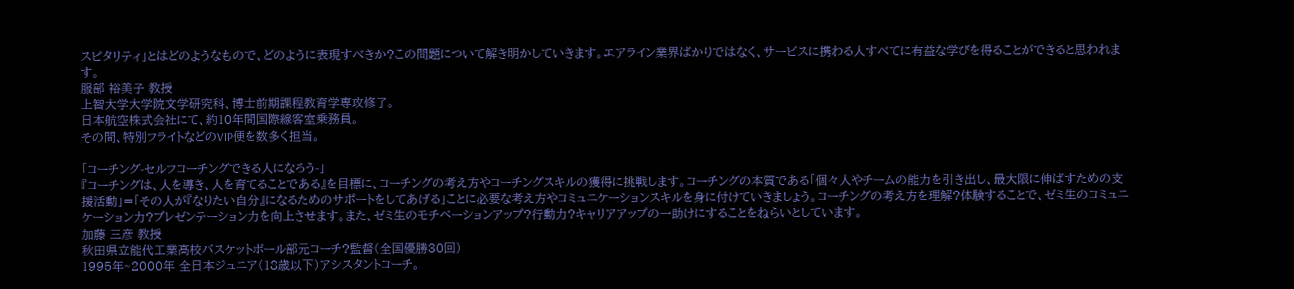スピタリティ」とはどのようなもので、どのように表現すべきか?この問題について解き明かしていきます。エアライン業界ばかりではなく、サービスに携わる人すべてに有益な学びを得ることができると思われます。
服部 裕美子 教授
上智大学大学院文学研究科、博士前期課程教育学専攻修了。
日本航空株式会社にて、約10年間国際線客室乗務員。
その間、特別フライトなどのVIP便を数多く担当。

「コーチング-セルフコーチングできる人になろう-」
『コーチングは、人を導き、人を育てることである』を目標に、コーチングの考え方やコーチングスキルの獲得に挑戦します。コーチングの本質である「個々人やチームの能力を引き出し、最大限に伸ばすための支援活動」=「その人が『なりたい自分』になるためのサポートをしてあげる」ことに必要な考え方やコミュニケーションスキルを身に付けていきましょう。コーチングの考え方を理解?体験することで、ゼミ生のコミュニケーション力?プレゼンテーション力を向上させます。また、ゼミ生のモチベーションアップ?行動力?キャリアアップの一助けにすることをねらいとしています。
加藤 三彦 教授
秋田県立能代工業高校バスケットボール部元コーチ?監督(全国優勝30回)
1995年~2000年 全日本ジュニア(18歳以下)アシスタントコーチ。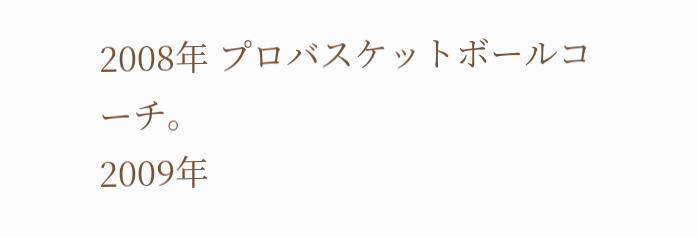2008年 プロバスケットボールコーチ。
2009年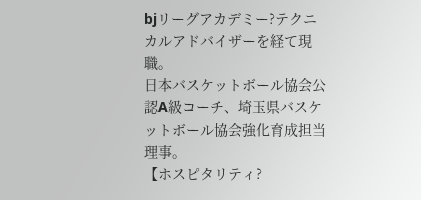bjリーグアカデミー?テクニカルアドバイザーを経て現職。
日本バスケットボール協会公認A級コーチ、埼玉県バスケットボール協会強化育成担当理事。
【ホスピタリティ?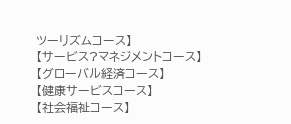ツーリズムコース】
【サービス?マネジメントコース】
【グローバル経済コース】
【健康サービスコース】
【社会福祉コース】